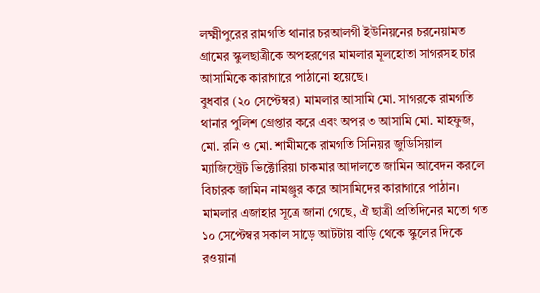লক্ষ্মীপুরের রামগতি থানার চরআলগী ইউনিয়নের চরনেয়ামত গ্রামের স্কুলছাত্রীকে অপহরণের মামলার মূলহোতা সাগরসহ চার আসামিকে কারাগারে পাঠানো হয়েছে।
বুধবার (২০ সেপ্টেম্বর) মামলার আসামি মো. সাগরকে রামগতি থানার পুলিশ গ্রেপ্তার করে এবং অপর ৩ আসামি মো. মাহফুজ, মো. রনি ও মো. শামীমকে রামগতি সিনিয়র জুডিসিয়াল ম্যাজিস্ট্রেট ভিক্টোরিয়া চাকমার আদালতে জামিন আবেদন করলে বিচারক জামিন নামঞ্জুর করে আসামিদের কারাগারে পাঠান।
মামলার এজাহার সূত্রে জানা গেছে, ঐ ছাত্রী প্রতিদিনের মতো গত ১০ সেপ্টেম্বর সকাল সাড়ে আটটায় বাড়ি থেকে স্কুলের দিকে রওয়ানা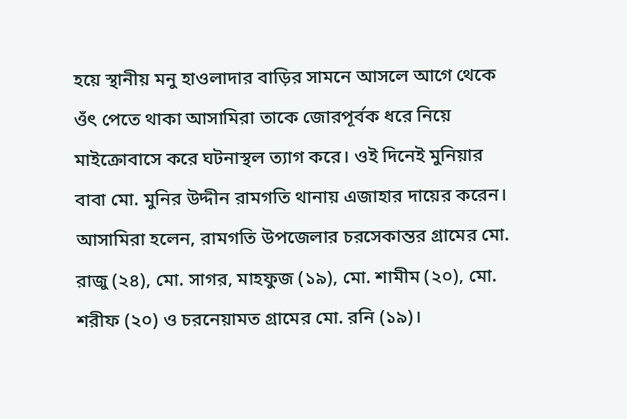হয়ে স্থানীয় মনু হাওলাদার বাড়ির সামনে আসলে আগে থেকে ওঁৎ পেতে থাকা আসামিরা তাকে জোরপূর্বক ধরে নিয়ে মাইক্রোবাসে করে ঘটনাস্থল ত্যাগ করে। ওই দিনেই মুনিয়ার বাবা মো. মুনির উদ্দীন রামগতি থানায় এজাহার দায়ের করেন।
আসামিরা হলেন, রামগতি উপজেলার চরসেকান্তর গ্রামের মো. রাজু (২৪), মো. সাগর, মাহফুজ (১৯), মো. শামীম (২০), মো. শরীফ (২০) ও চরনেয়ামত গ্রামের মো. রনি (১৯)।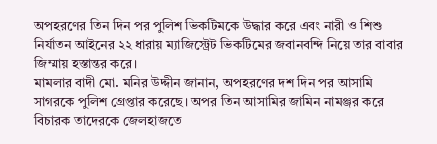অপহরণের তিন দিন পর পুলিশ ভিকটিমকে উদ্ধার করে এবং নারী ও শিশু নির্যাতন আইনের ২২ ধারায় ম্যাজিস্ট্রেট ভিকটিমের জবানবন্দি নিয়ে তার বাবার জিম্মায় হস্তান্তর করে।
মামলার বাদী মো. মনির উদ্দীন জানান, অপহরণের দশ দিন পর আসামি সাগরকে পুলিশ গ্রেপ্তার করেছে। অপর তিন আসামির জামিন নামঞ্জর করে বিচারক তাদেরকে জেলহাজতে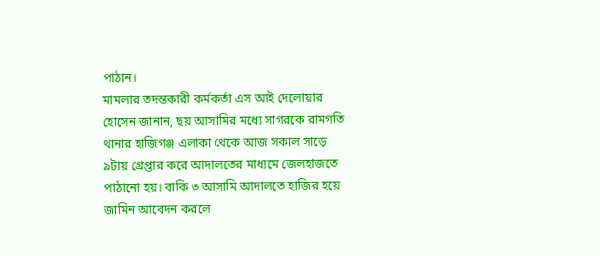পাঠান।
মামলার তদন্তকারী কর্মকর্তা এস আই দেলোয়ার হোসেন জানান, ছয় আসামির মধ্যে সাগরকে রামগতি থানার হাজিগঞ্জ এলাকা থেকে আজ সকাল সাড়ে ৯টায় গ্রেপ্তার করে আদালতের মাধ্যমে জেলহাজতে পাঠানো হয়। বাকি ৩ আসামি আদালতে হাজির হয়ে জামিন আবেদন করলে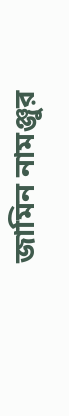জামিন নামঞ্জুর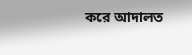করে আদালত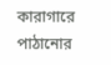কারাগারে পাঠানোর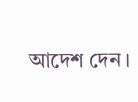আদেশ দেন।